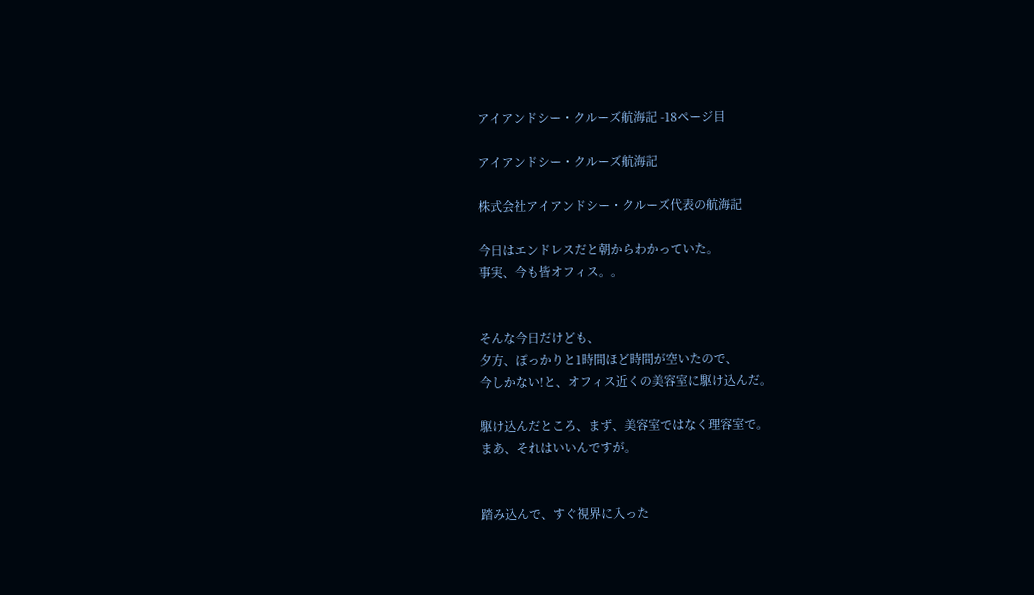アイアンドシー・クルーズ航海記 -18ページ目

アイアンドシー・クルーズ航海記

株式会社アイアンドシー・クルーズ代表の航海記

今日はエンドレスだと朝からわかっていた。
事実、今も皆オフィス。。


そんな今日だけども、
夕方、ぽっかりと1時間ほど時間が空いたので、
今しかない!と、オフィス近くの美容室に駆け込んだ。

駆け込んだところ、まず、美容室ではなく理容室で。
まあ、それはいいんですが。


踏み込んで、すぐ視界に入った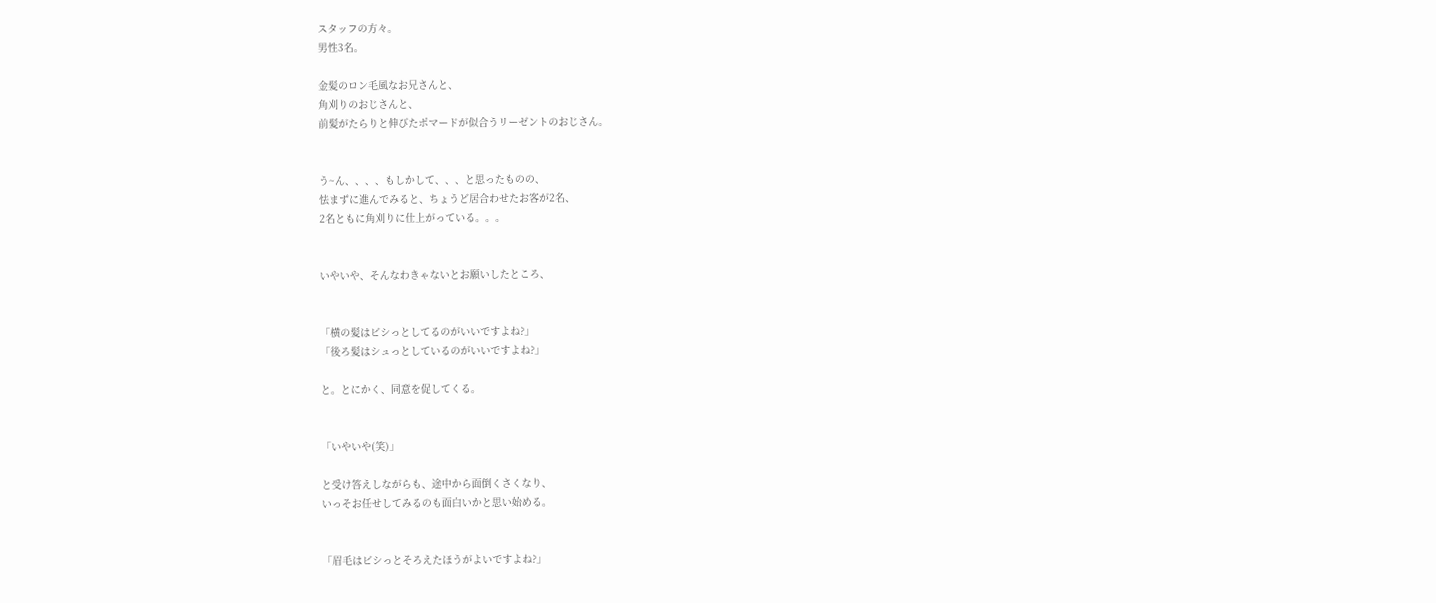スタッフの方々。
男性3名。

金髪のロン毛風なお兄さんと、
角刈りのおじさんと、
前髪がたらりと伸びたポマードが似合うリーゼントのおじさん。


う~ん、、、、もしかして、、、と思ったものの、
怯まずに進んでみると、ちょうど居合わせたお客が2名、
2名ともに角刈りに仕上がっている。。。


いやいや、そんなわきゃないとお願いしたところ、


「横の髪はビシっとしてるのがいいですよね?」
「後ろ髪はシュっとしているのがいいですよね?」

と。とにかく、同意を促してくる。


「いやいや(笑)」

と受け答えしながらも、途中から面倒くさくなり、
いっそお任せしてみるのも面白いかと思い始める。


「眉毛はビシっとそろえたほうがよいですよね?」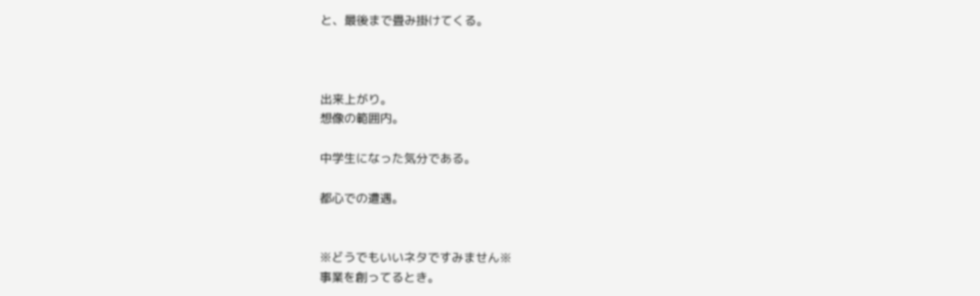と、最後まで畳み掛けてくる。



出来上がり。
想像の範囲内。

中学生になった気分である。

都心での遭遇。


※どうでもいいネタですみません※
事業を創ってるとき。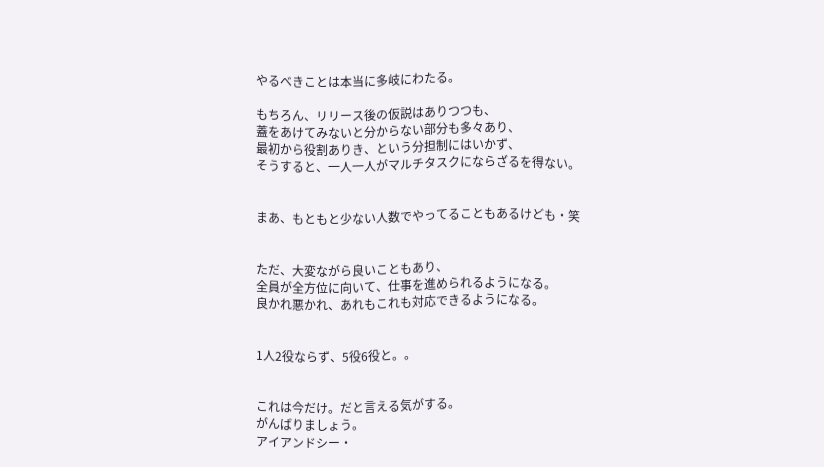やるべきことは本当に多岐にわたる。

もちろん、リリース後の仮説はありつつも、
蓋をあけてみないと分からない部分も多々あり、
最初から役割ありき、という分担制にはいかず、
そうすると、一人一人がマルチタスクにならざるを得ない。


まあ、もともと少ない人数でやってることもあるけども・笑


ただ、大変ながら良いこともあり、
全員が全方位に向いて、仕事を進められるようになる。
良かれ悪かれ、あれもこれも対応できるようになる。


1人2役ならず、5役6役と。。


これは今だけ。だと言える気がする。
がんばりましょう。
アイアンドシー・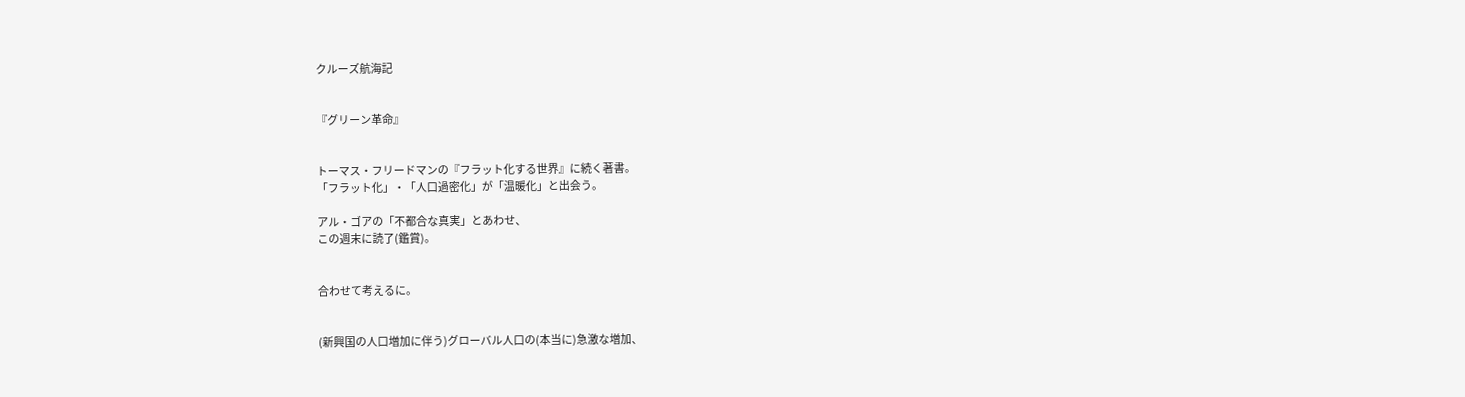クルーズ航海記


『グリーン革命』


トーマス・フリードマンの『フラット化する世界』に続く著書。
「フラット化」・「人口過密化」が「温暖化」と出会う。

アル・ゴアの「不都合な真実」とあわせ、
この週末に読了(鑑賞)。


合わせて考えるに。


(新興国の人口増加に伴う)グローバル人口の(本当に)急激な増加、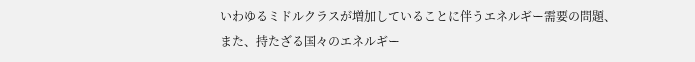いわゆるミドルクラスが増加していることに伴うエネルギー需要の問題、
また、持たざる国々のエネルギー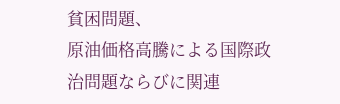貧困問題、
原油価格高騰による国際政治問題ならびに関連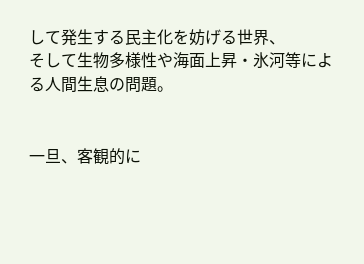して発生する民主化を妨げる世界、
そして生物多様性や海面上昇・氷河等による人間生息の問題。


一旦、客観的に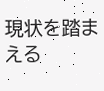現状を踏まえる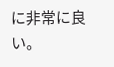に非常に良い。